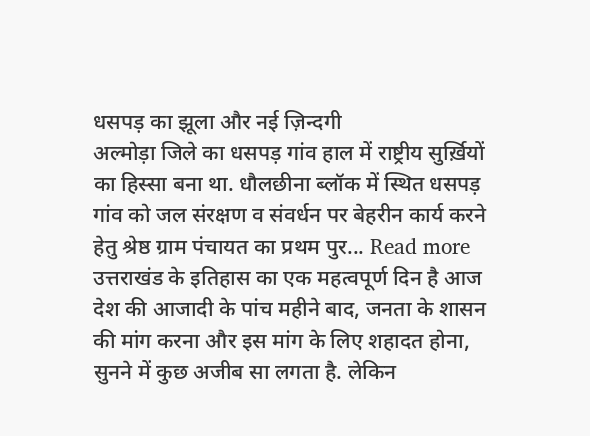धसपड़ का झूला और नई ज़िन्दगी
अल्मोड़ा जिले का धसपड़ गांव हाल में राष्ट्रीय सुर्ख़ियों का हिस्सा बना था. धौलछीना ब्लॉक में स्थित धसपड़ गांव को जल संरक्षण व संवर्धन पर बेहरीन कार्य करने हेतु श्रेष्ठ ग्राम पंचायत का प्रथम पुर... Read more
उत्तराखंड के इतिहास का एक महत्वपूर्ण दिन है आज
देश की आजादी के पांच महीने बाद, जनता के शासन की मांग करना और इस मांग के लिए शहादत होना, सुनने में कुछ अजीब सा लगता है. लेकिन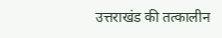उत्तराखंड की तत्कालीन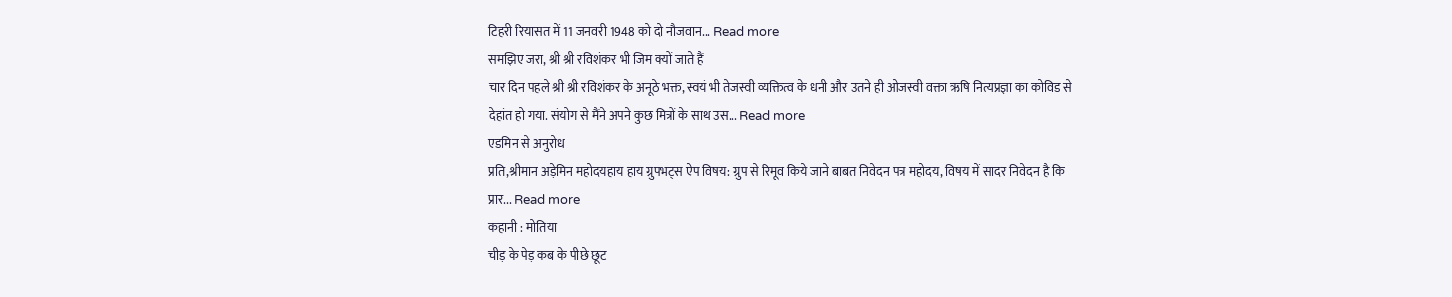टिहरी रियासत में 11 जनवरी 1948 को दो नौजवान... Read more
समझिए जरा, श्री श्री रविशंकर भी जिम क्यों जाते हैं
चार दिन पहले श्री श्री रविशंकर के अनूठे भक्त, स्वयं भी तेजस्वी व्यक्तित्व के धनी और उतने ही ओजस्वी वक्ता ऋषि नित्यप्रज्ञा का कोविड से देहांत हो गया. संयोग से मैंने अपने कुछ मित्रों के साथ उस... Read more
एडमिन से अनुरोध
प्रति,श्रीमान अड़ेमिन महोदयहाय हाय ग्रुपभट्स ऐप विषय: ग्रुप से रिमूव किये जाने बाबत निवेदन पत्र महोदय, विषय में सादर निवेदन है कि प्रार... Read more
कहानी : मोतिया
चीड़ के पेड़ कब के पीछे छूट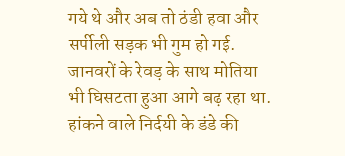गये थे और अब तो ठंडी हवा और सर्पीली सड़क भी गुम हो गई. जानवरों के रेवड़ के साथ मोतिया भी घिसटता हुआ आगे बढ़ रहा था. हांकने वाले निर्दयी के डंडे की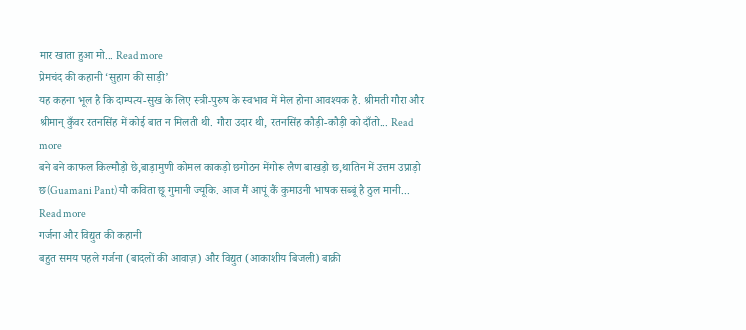मार खाता हुआ मो... Read more
प्रेमचंद की कहानी ‘सुहाग की साड़ी’
यह कहना भूल है कि दाम्पत्य-सुख के लिए स्त्री-पुरुष के स्वभाव में मेल होना आवश्यक है. श्रीमती गौरा और श्रीमान् कुँवर रतनसिंह में कोई बात न मिलती थी. गौरा उदार थी, रतनसिंह कौड़ी-कौड़ी को दाँतो... Read more
बने बने काफल किल्मौड़ो छे,बाड़ामुणी कोमल काकड़ो छगोठन मेंगोरू लैण बाखड़ो छ,थातिन में उत्तम उप्राड़ो छ(Guamani Pant) यौ कविता छू गुमानी ज्यूकि. आज मैं आपूं कैं कुमाउनी भाषक सब्बूं है ठुल मानी... Read more
गर्जना और विद्युत की कहानी
बहुत समय पहले गर्जना (बादलों की आवाज़) और विद्युत (आकाशीय बिजली) बाक़ी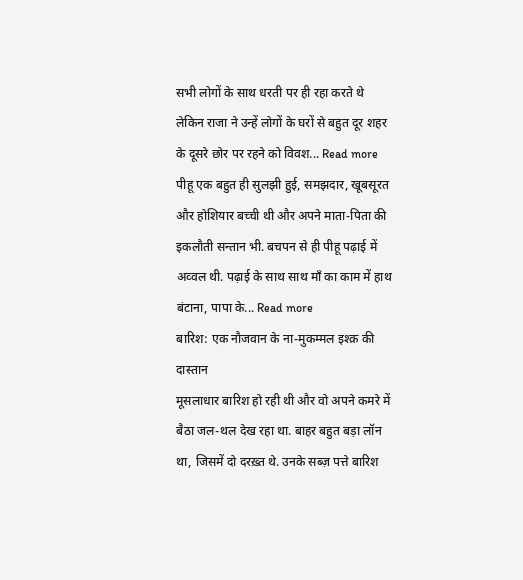सभी लोगों के साथ धरती पर ही रहा करते थे लेकिन राजा ने उन्हें लोगों के घरों से बहुत दूर शहर के दूसरे छोर पर रहने को विवश... Read more
पीहू एक बहुत ही सुलझी हुई, समझदार, खूबसूरत और होशियार बच्ची थी और अपने माता-पिता की इकलौती सन्तान भी. बचपन से ही पीहू पढ़ाई में अव्वल थी. पढ़ाई के साथ साथ माँ का काम में हाथ बंटाना, पापा के... Read more
बारिश: एक नौजवान के ना-मुकम्मल इश्क़ की दास्तान
मूसलाधार बारिश हो रही थी और वो अपने कमरे में बैठा जल-थल देख रहा था. बाहर बहुत बड़ा लॉन था, जिसमें दो दरख़्त थे. उनके सब्ज़ पत्ते बारिश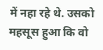में नहा रहे थे. उसको महसूस हुआ कि वो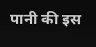पानी की इस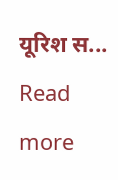यूरिश स... Read more